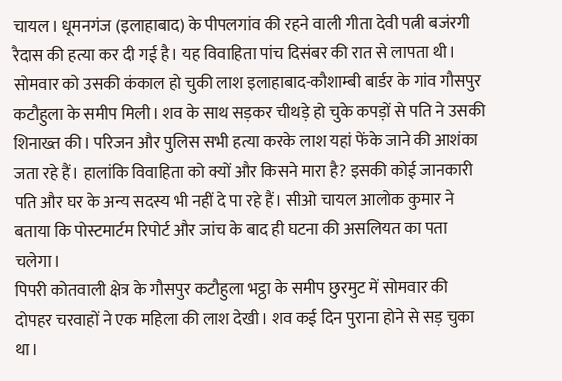चायल। धूमनगंज (इलाहाबाद) के पीपलगांव की रहने वाली गीता देवी पत्नी बजंरगी रैदास की हत्या कर दी गई है। यह विवाहिता पांच दिसंबर की रात से लापता थी। सोमवार को उसकी कंकाल हो चुकी लाश इलाहाबाद-कौशाम्बी बार्डर के गांव गौसपुर कटौहुला के समीप मिली। शव के साथ सड़कर चीथड़े हो चुके कपड़ों से पति ने उसकी शिनाख्त की। परिजन और पुलिस सभी हत्या करके लाश यहां फेंके जाने की आशंका जता रहे हैं। हालांकि विवाहिता को क्यों और किसने मारा है? इसकी कोई जानकारी पति और घर के अन्य सदस्य भी नहीं दे पा रहे हैं। सीओ चायल आलोक कुमार ने बताया कि पोस्टमार्टम रिपोर्ट और जांच के बाद ही घटना की असलियत का पता चलेगा।
पिपरी कोतवाली क्षेत्र के गौसपुर कटौहुला भट्ठा के समीप छुरमुट में सोमवार की दोपहर चरवाहों ने एक महिला की लाश देखी। शव कई दिन पुराना होने से सड़ चुका था।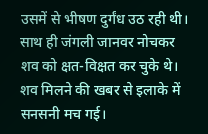उसमें से भीषण दुर्गंध उठ रही थी। साथ ही जंगली जानवर नोचकर शव को क्षत-विक्षत कर चुके थे। शव मिलने की खबर से इलाके में सनसनी मच गई।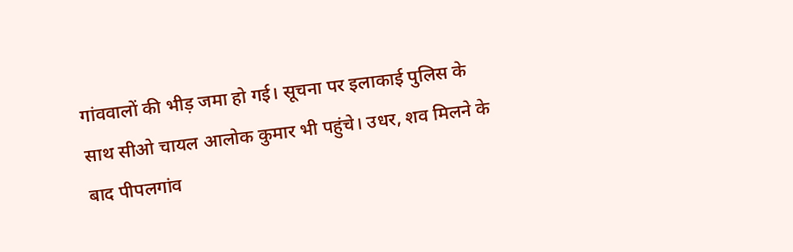गांववालों की भीड़ जमा हो गई। सूचना पर इलाकाई पुलिस के साथ सीओ चायल आलोक कुमार भी पहुंचे। उधर, शव मिलने के बाद पीपलगांव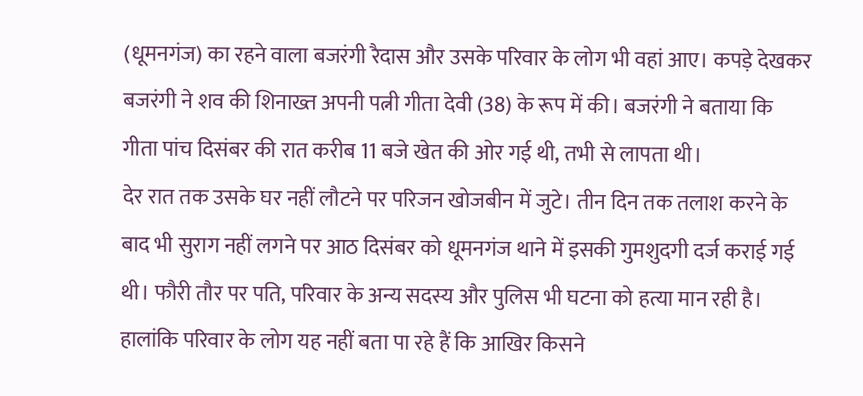(धूमनगंज) का रहने वाला बजरंगी रैदास और उसके परिवार के लोग भी वहां आए। कपड़े देखकर बजरंगी ने शव की शिनाख्त अपनी पत्नी गीता देवी (38) के रूप में की। बजरंगी ने बताया कि गीता पांच दिसंबर की रात करीब 11 बजे खेत की ओर गई थी, तभी से लापता थी।
देर रात तक उसके घर नहीं लौटने पर परिजन खोजबीन में जुटे। तीन दिन तक तलाश करने के बाद भी सुराग नहीं लगने पर आठ दिसंबर को धूमनगंज थाने में इसकी गुमशुदगी दर्ज कराई गई थी। फौरी तौर पर पति, परिवार के अन्य सदस्य और पुलिस भी घटना को हत्या मान रही है। हालांकि परिवार के लोग यह नहीं बता पा रहे हैं कि आखिर किसने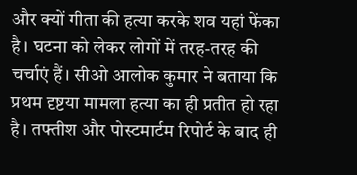और क्यों गीता की हत्या करके शव यहां फेंका है। घटना को लेकर लोगों में तरह-तरह की चर्चाएं हैं। सीओ आलोक कुमार ने बताया कि प्रथम दृष्टया मामला हत्या का ही प्रतीत हो रहा है। तफ्तीश और पोस्टमार्टम रिपोर्ट के बाद ही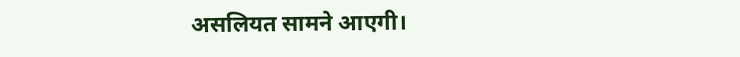असलियत सामने आएगी।